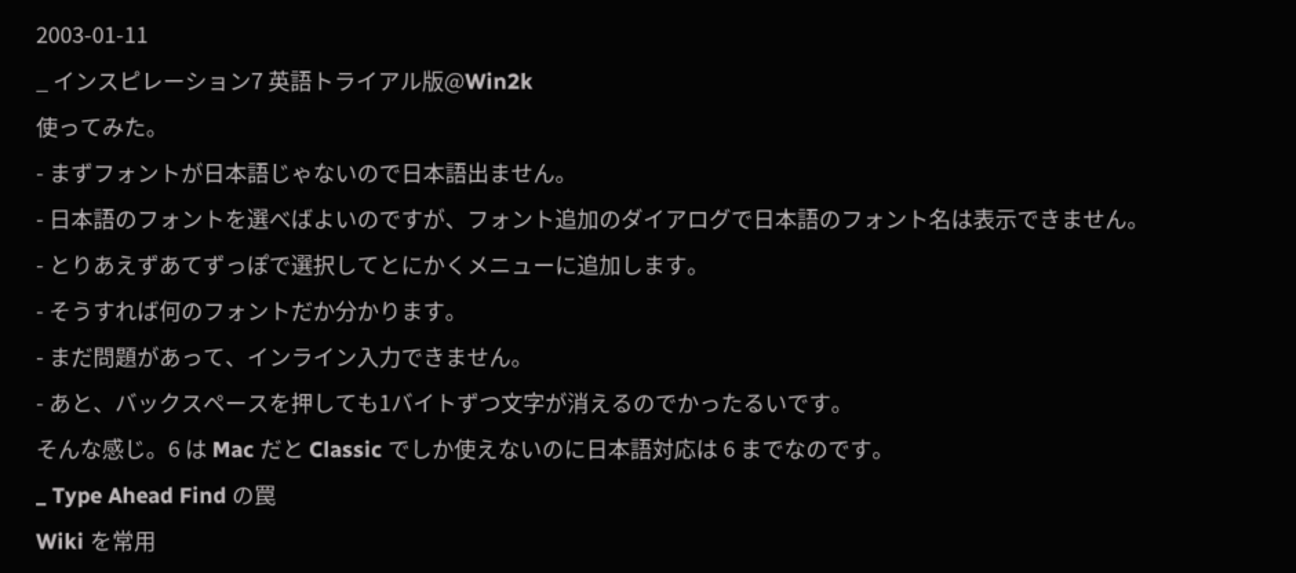2003-01-11
_ インスピレーション7 英語トライアル版@Win2k
使ってみた。
- まずフォントが日本語じゃないので日本語出ません。
- 日本語のフォントを選べばよいのですが、フォント追加のダイアログで日本語のフォント名は表示できません。
- とりあえずあてずっぽで選択してとにかくメニューに追加します。
- そうすれば何のフォントだか分かります。
- まだ問題があって、インライン入力できません。
- あと、バックスペースを押しても1バイトずつ文字が消えるのでかったるいです。
そんな感じ。6 は Mac だと Classic でしか使えないのに日本語対応は 6 までなのです。
_ Type Ahead Find の罠
Wiki を常用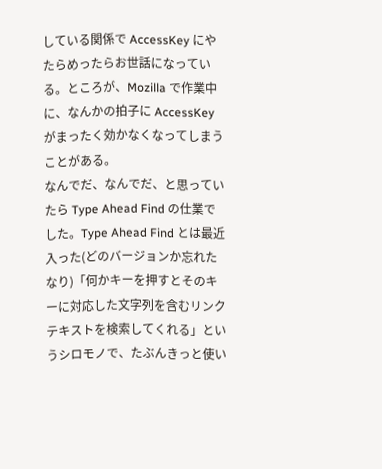している関係で AccessKey にやたらめったらお世話になっている。ところが、Mozilla で作業中に、なんかの拍子に AccessKey がまったく効かなくなってしまうことがある。
なんでだ、なんでだ、と思っていたら Type Ahead Find の仕業でした。Type Ahead Find とは最近入った(どのバージョンか忘れたなり)「何かキーを押すとそのキーに対応した文字列を含むリンクテキストを検索してくれる」というシロモノで、たぶんきっと使い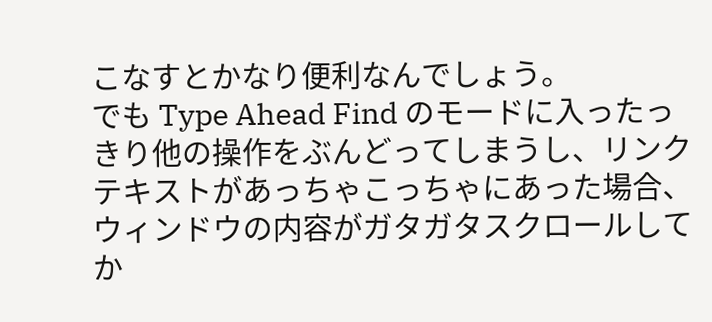こなすとかなり便利なんでしょう。
でも Type Ahead Find のモードに入ったっきり他の操作をぶんどってしまうし、リンクテキストがあっちゃこっちゃにあった場合、ウィンドウの内容がガタガタスクロールしてか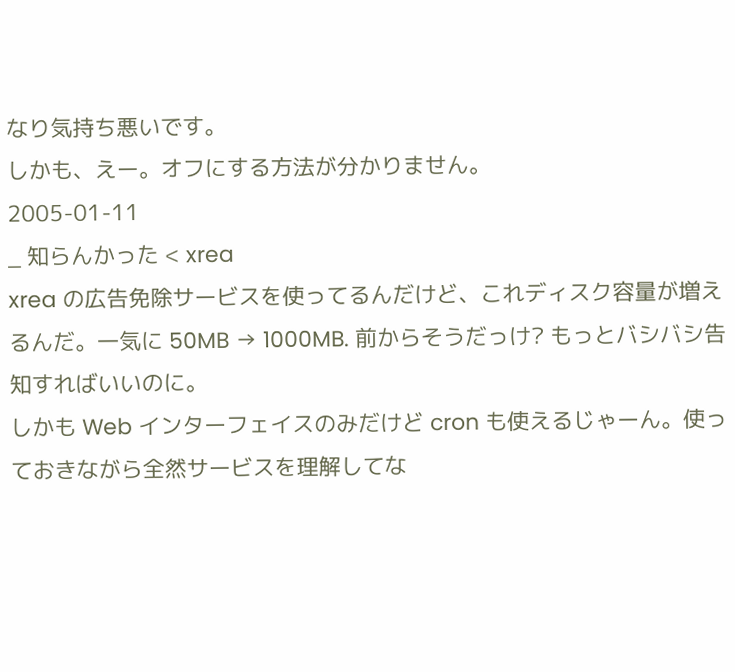なり気持ち悪いです。
しかも、えー。オフにする方法が分かりません。
2005-01-11
_ 知らんかった < xrea
xrea の広告免除サービスを使ってるんだけど、これディスク容量が増えるんだ。一気に 50MB → 1000MB. 前からそうだっけ? もっとバシバシ告知すればいいのに。
しかも Web インターフェイスのみだけど cron も使えるじゃーん。使っておきながら全然サービスを理解してな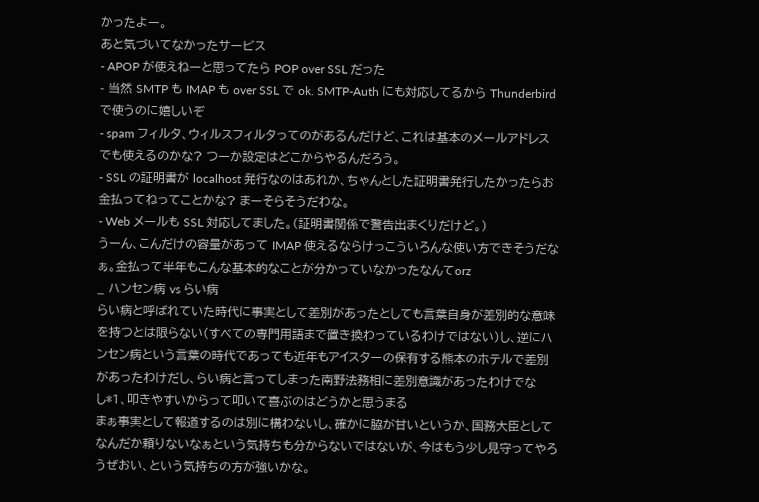かったよー。
あと気づいてなかったサービス
- APOP が使えねーと思ってたら POP over SSL だった
- 当然 SMTP も IMAP も over SSL で ok. SMTP-Auth にも対応してるから Thunderbird で使うのに嬉しいぞ
- spam フィルタ、ウィルスフィルタってのがあるんだけど、これは基本のメールアドレスでも使えるのかな? つーか設定はどこからやるんだろう。
- SSL の証明書が localhost 発行なのはあれか、ちゃんとした証明書発行したかったらお金払ってねってことかな? まーそらそうだわな。
- Web メールも SSL 対応してました。(証明書関係で警告出まくりだけど。)
うーん、こんだけの容量があって IMAP 使えるならけっこういろんな使い方できそうだなぁ。金払って半年もこんな基本的なことが分かっていなかったなんてorz
_ ハンセン病 vs らい病
らい病と呼ばれていた時代に事実として差別があったとしても言葉自身が差別的な意味を持つとは限らない(すべての専門用語まで置き換わっているわけではない)し、逆にハンセン病という言葉の時代であっても近年もアイスターの保有する熊本のホテルで差別があったわけだし、らい病と言ってしまった南野法務相に差別意識があったわけでなし*1、叩きやすいからって叩いて喜ぶのはどうかと思うまる
まぁ事実として報道するのは別に構わないし、確かに脇が甘いというか、国務大臣としてなんだか頼りないなぁという気持ちも分からないではないが、今はもう少し見守ってやろうぜおい、という気持ちの方が強いかな。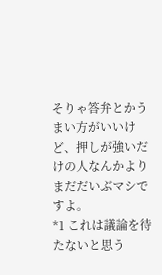そりゃ答弁とかうまい方がいいけど、押しが強いだけの人なんかよりまだだいぶマシですよ。
*1 これは議論を待たないと思う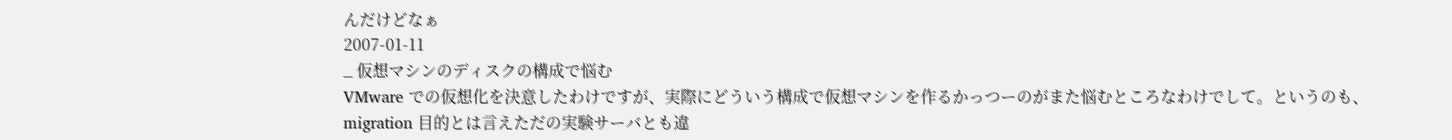んだけどなぁ
2007-01-11
_ 仮想マシンのディスクの構成で悩む
VMware での仮想化を決意したわけですが、実際にどういう構成で仮想マシンを作るかっつーのがまた悩むところなわけでして。というのも、migration 目的とは言えただの実験サーバとも違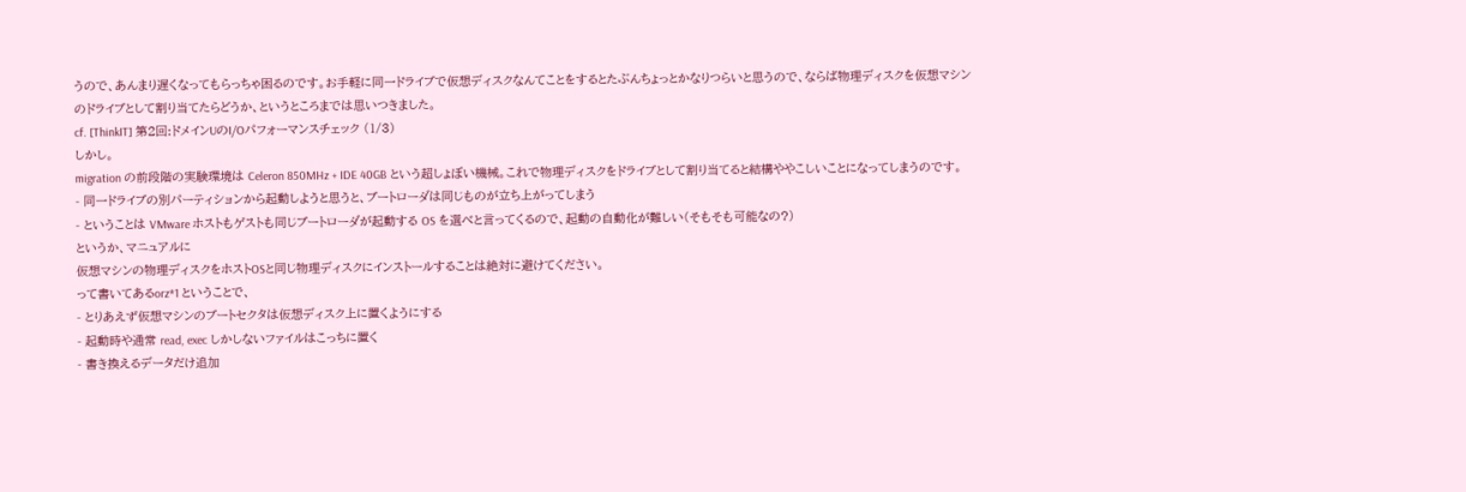うので、あんまり遅くなってもらっちゃ困るのです。お手軽に同一ドライブで仮想ディスクなんてことをするとたぶんちょっとかなりつらいと思うので、ならば物理ディスクを仮想マシンのドライブとして割り当てたらどうか、というところまでは思いつきました。
cf. [ThinkIT] 第2回:ドメインUのI/Oパフォーマンスチェック (1/3)
しかし。
migration の前段階の実験環境は Celeron 850MHz + IDE 40GB という超しょぼい機械。これで物理ディスクをドライブとして割り当てると結構ややこしいことになってしまうのです。
- 同一ドライブの別パーティションから起動しようと思うと、ブートローダは同じものが立ち上がってしまう
- ということは VMware ホストもゲストも同じブートローダが起動する OS を選べと言ってくるので、起動の自動化が難しい(そもそも可能なの?)
というか、マニュアルに
仮想マシンの物理ディスクをホストOSと同じ物理ディスクにインストールすることは絶対に避けてください。
って書いてあるorz*1 ということで、
- とりあえず仮想マシンのブートセクタは仮想ディスク上に置くようにする
- 起動時や通常 read, exec しかしないファイルはこっちに置く
- 書き換えるデータだけ追加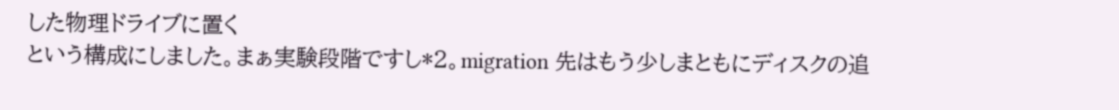した物理ドライブに置く
という構成にしました。まぁ実験段階ですし*2。migration 先はもう少しまともにディスクの追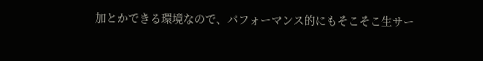加とかできる環境なので、パフォーマンス的にもそこそこ生サー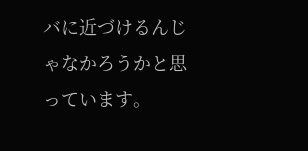バに近づけるんじゃなかろうかと思っています。